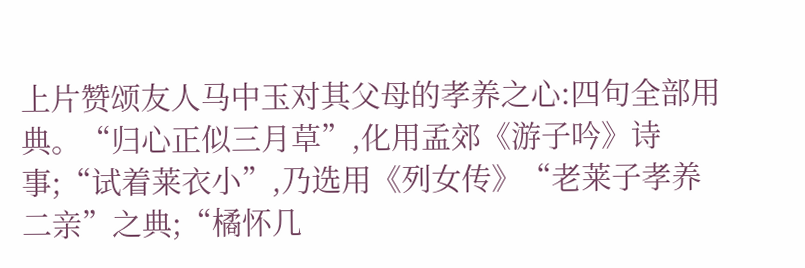上片赞颂友人马中玉对其父母的孝养之心:四句全部用典。“归心正似三月草”,化用孟郊《游子吟》诗事;“试着莱衣小”,乃选用《列女传》“老莱子孝养二亲”之典;“橘怀几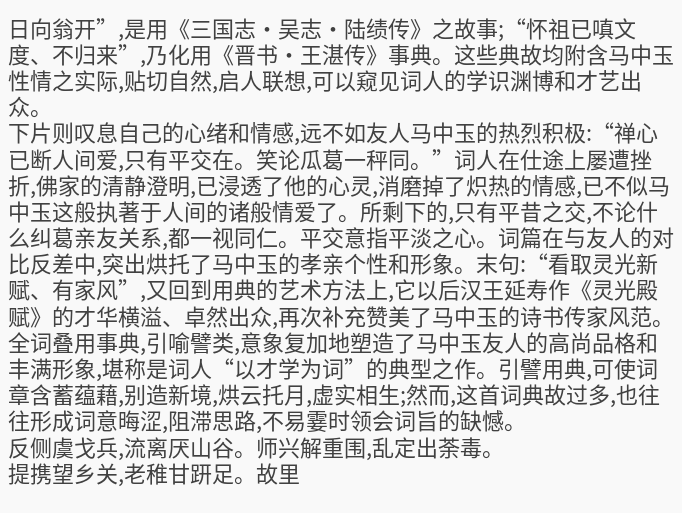日向翁开”,是用《三国志·吴志·陆绩传》之故事;“怀祖已嗔文度、不归来”,乃化用《晋书·王湛传》事典。这些典故均附含马中玉性情之实际,贴切自然,启人联想,可以窥见词人的学识渊博和才艺出众。
下片则叹息自己的心绪和情感,远不如友人马中玉的热烈积极:“禅心已断人间爱,只有平交在。笑论瓜葛一秤同。”词人在仕途上屡遭挫折,佛家的清静澄明,已浸透了他的心灵,消磨掉了炽热的情感,已不似马中玉这般执著于人间的诸般情爱了。所剩下的,只有平昔之交,不论什么纠葛亲友关系,都一视同仁。平交意指平淡之心。词篇在与友人的对比反差中,突出烘托了马中玉的孝亲个性和形象。末句:“看取灵光新赋、有家风”,又回到用典的艺术方法上,它以后汉王延寿作《灵光殿赋》的才华横溢、卓然出众,再次补充赞美了马中玉的诗书传家风范。
全词叠用事典,引喻譬类,意象复加地塑造了马中玉友人的高尚品格和丰满形象,堪称是词人“以才学为词”的典型之作。引譬用典,可使词章含蓄蕴藉,别造新境,烘云托月,虚实相生;然而,这首词典故过多,也往往形成词意晦涩,阻滞思路,不易霎时领会词旨的缺憾。
反侧虞戈兵,流离厌山谷。师兴解重围,乱定出荼毒。
提携望乡关,老稚甘趼足。故里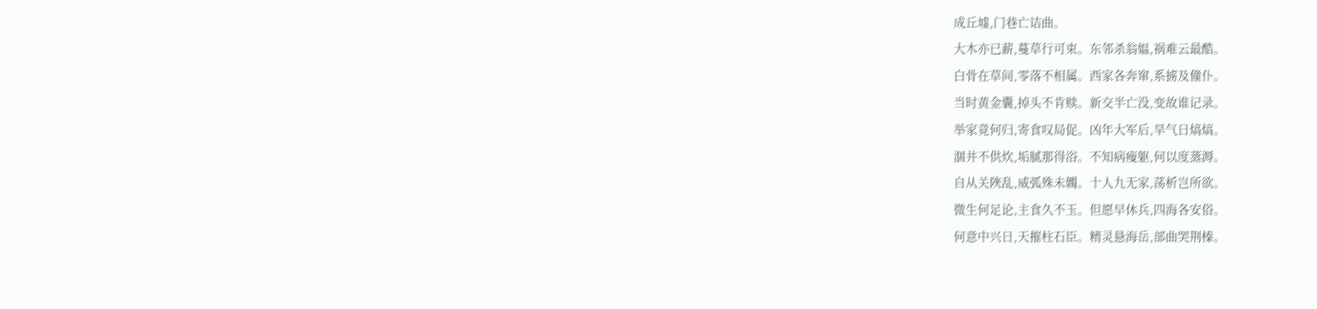成丘墟,门巷亡诘曲。
大木亦已薪,蔓草行可束。东邻杀翁媪,祸难云最酷。
白骨在草间,零落不相属。西家各奔窜,系掳及僮仆。
当时黄金囊,掉头不肯赎。新交半亡没,变故谁记录。
举家竟何归,寄食叹局促。凶年大军后,旱气日熇熇。
涸井不供炊,垢腻那得浴。不知病瘦躯,何以度蒸溽。
自从关陜乱,威弧殊未韣。十人九无家,荡析岂所欲。
微生何足论,主食久不玉。但愿早休兵,四海各安俗。
何意中兴日,天摧柱石臣。精灵悬海岳,部曲哭荆榛。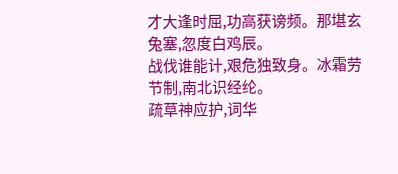才大逢时屈,功高获谤频。那堪玄兔塞,忽度白鸡辰。
战伐谁能计,艰危独致身。冰霜劳节制,南北识经纶。
疏草神应护,词华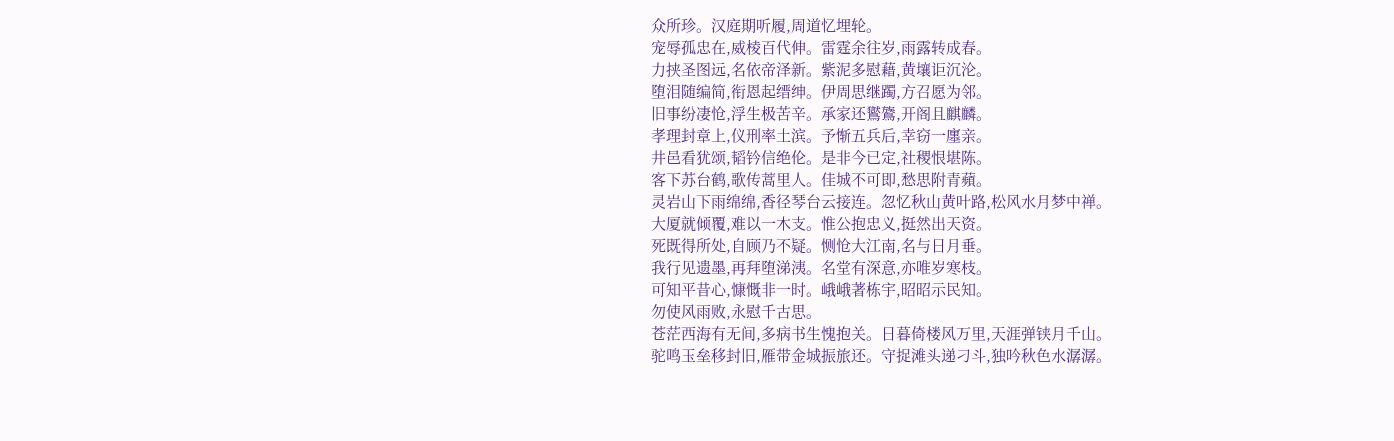众所珍。汉庭期听履,周道忆埋轮。
宠辱孤忠在,威棱百代伸。雷霆余往岁,雨露转成春。
力挟圣图远,名依帝泽新。紫泥多慰藉,黄壤讵沉沦。
堕泪随编简,衔恩起缙绅。伊周思继躅,方召愿为邻。
旧事纷凄怆,浮生极苦辛。承家还鸑鷟,开阁且麒麟。
孝理封章上,仪刑率土滨。予惭五兵后,幸窃一廛亲。
井邑看犹颂,韬钤信绝伦。是非今已定,社稷恨堪陈。
客下苏台鹤,歌传蒿里人。佳城不可即,愁思附青蘋。
灵岩山下雨绵绵,香径琴台云接连。忽忆秋山黄叶路,松风水月梦中禅。
大厦就倾覆,难以一木支。惟公抱忠义,挺然出天资。
死既得所处,自顾乃不疑。恻怆大江南,名与日月垂。
我行见遗墨,再拜堕涕洟。名堂有深意,亦唯岁寒枝。
可知平昔心,慷慨非一时。峨峨著栋宇,昭昭示民知。
勿使风雨败,永慰千古思。
苍茫西海有无间,多病书生愧抱关。日暮倚楼风万里,天涯弹铗月千山。
驼鸣玉垒移封旧,雁带金城振旅还。守捉滩头递刁斗,独吟秋色水潺潺。